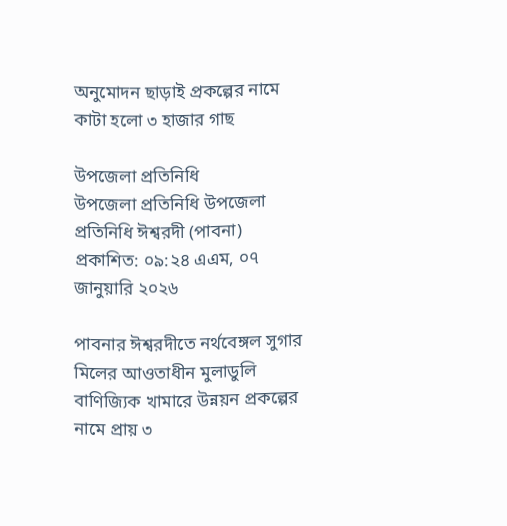অনুমোদন ছাড়াই প্রকল্পের নামে কাটা হলো ৩ হাজার গাছ

উপজেলা প্রতিনিধি
উপজেলা প্রতিনিধি উপজেলা প্রতিনিধি ঈশ্বরদী (পাবনা)
প্রকাশিত: ০৯:২৪ এএম, ০৭ জানুয়ারি ২০২৬

পাবনার ঈশ্বরদীতে নর্থবেঙ্গল সুগার মিলের আওতাধীন মুলাডুলি বাণিজ্যিক খামারে উন্নয়ন প্রকল্পের নামে প্রায় ৩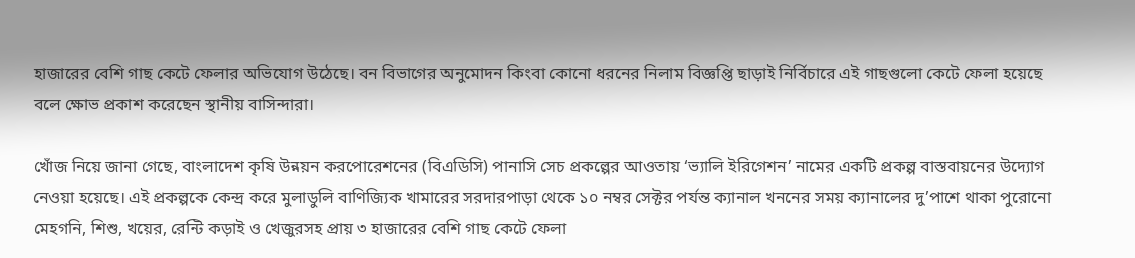হাজারের বেশি গাছ কেটে ফেলার অভিযোগ উঠেছে। বন বিভাগের অনুমোদন কিংবা কোনো ধরনের নিলাম বিজ্ঞপ্তি ছাড়াই নির্বিচারে এই গাছগুলো কেটে ফেলা হয়েছে বলে ক্ষোভ প্রকাশ করেছেন স্থানীয় বাসিন্দারা।

খোঁজ নিয়ে জানা গেছে, বাংলাদেশ কৃষি উন্নয়ন করপোরেশনের (বিএডিসি) পানাসি সেচ প্রকল্পের আওতায় ‘ভ্যালি ইরিগেশন’ নামের একটি প্রকল্প বাস্তবায়নের উদ্যোগ নেওয়া হয়েছে। এই প্রকল্পকে কেন্দ্র করে মুলাডুলি বাণিজ্যিক খামারের সরদারপাড়া থেকে ১০ নম্বর সেক্টর পর্যন্ত ক্যানাল খননের সময় ক্যানালের দু’পাশে থাকা পুরোনো মেহগনি, শিশু, খয়ের, রেন্টি কড়াই ও খেজুরসহ প্রায় ৩ হাজারের বেশি গাছ কেটে ফেলা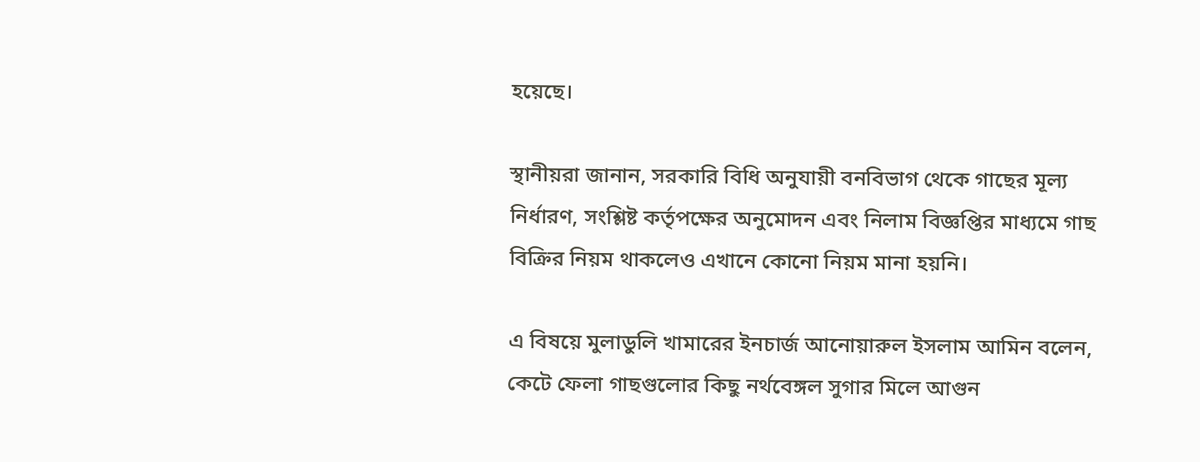হয়েছে।

স্থানীয়রা জানান, সরকারি বিধি অনুযায়ী বনবিভাগ থেকে গাছের মূল্য নির্ধারণ, সংশ্লিষ্ট কর্তৃপক্ষের অনুমোদন এবং নিলাম বিজ্ঞপ্তির মাধ্যমে গাছ বিক্রির নিয়ম থাকলেও এখানে কোনো নিয়ম মানা হয়নি।

এ বিষয়ে মুলাডুলি খামারের ইনচার্জ আনোয়ারুল ইসলাম আমিন বলেন, কেটে ফেলা গাছগুলোর কিছু নর্থবেঙ্গল সুগার মিলে আগুন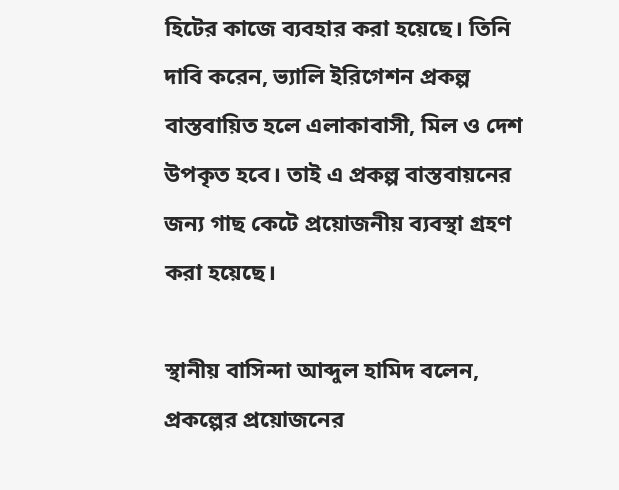হিটের কাজে ব্যবহার করা হয়েছে। তিনি দাবি করেন, ভ্যালি ইরিগেশন প্রকল্প বাস্তবায়িত হলে এলাকাবাসী, মিল ও দেশ উপকৃত হবে। তাই এ প্রকল্প বাস্তবায়নের জন্য গাছ কেটে প্রয়োজনীয় ব্যবস্থা গ্রহণ করা হয়েছে।

স্থানীয় বাসিন্দা আব্দুল হামিদ বলেন, প্রকল্পের প্রয়োজনের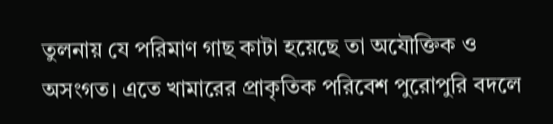তুলনায় যে পরিমাণ গাছ কাটা হয়েছে তা অযৌক্তিক ও অসংগত। এতে খামারের প্রাকৃতিক পরিবেশ পুরোপুরি বদলে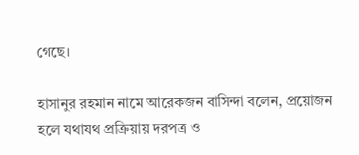গেছে।

হাসানুর রহমান নামে আরেকজন বাসিন্দা বলেন, প্রয়োজন হলে যথাযথ প্রক্রিয়ায় দরপত্র ও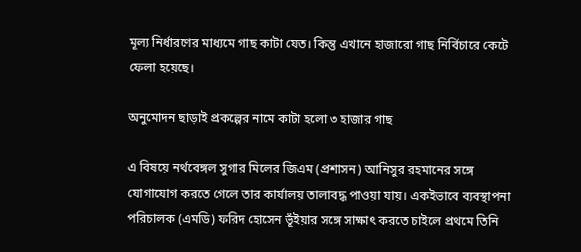মূল্য নির্ধারণের মাধ্যমে গাছ কাটা যেত। কিন্তু এখানে হাজারো গাছ নির্বিচারে কেটে ফেলা হয়েছে।

অনুমোদন ছাড়াই প্রকল্পের নামে কাটা হলো ৩ হাজার গাছ

এ বিষয়ে নর্থবেঙ্গল সুগার মিলের জিএম (প্রশাসন) আনিসুর রহমানের সঙ্গে যোগাযোগ করতে গেলে তার কার্যালয় তালাবদ্ধ পাওয়া যায়। একইভাবে ব্যবস্থাপনা পরিচালক (এমডি) ফরিদ হোসেন ভূঁইয়ার সঙ্গে সাক্ষাৎ করতে চাইলে প্রথমে তিনি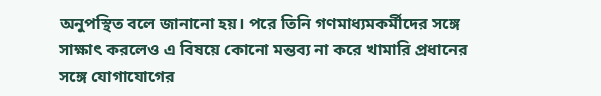অনুপস্থিত বলে জানানো হয়। পরে তিনি গণমাধ্যমকর্মীদের সঙ্গে সাক্ষাৎ করলেও এ বিষয়ে কোনো মন্তব্য না করে খামারি প্রধানের সঙ্গে যোগাযোগের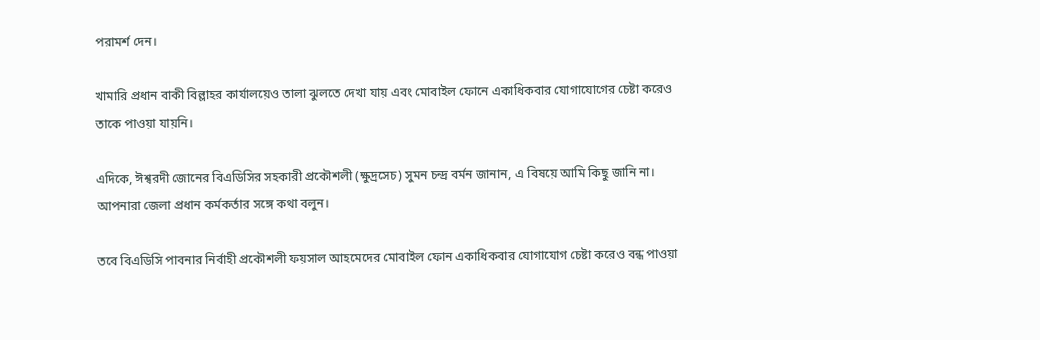পরামর্শ দেন।

খামারি প্রধান বাকী বিল্লাহর কার্যালয়েও তালা ঝুলতে দেখা যায় এবং মোবাইল ফোনে একাধিকবার যোগাযোগের চেষ্টা করেও তাকে পাওয়া যায়নি।

এদিকে, ঈশ্বরদী জোনের বিএডিসির সহকারী প্রকৌশলী (ক্ষুদ্রসেচ) সুমন চন্দ্র বর্মন জানান, এ বিষয়ে আমি কিছু জানি না। আপনারা জেলা প্রধান কর্মকর্তার সঙ্গে কথা বলুন।

তবে বিএডিসি পাবনার নির্বাহী প্রকৌশলী ফয়সাল আহমেদের মোবাইল ফোন একাধিকবার যোগাযোগ চেষ্টা করেও বন্ধ পাওয়া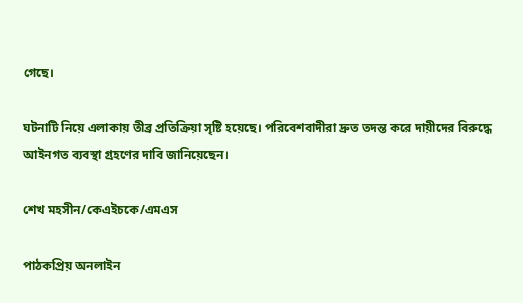গেছে।

ঘটনাটি নিয়ে এলাকায় তীব্র প্রতিক্রিয়া সৃষ্টি হয়েছে। পরিবেশবাদীরা দ্রুত তদন্ত করে দায়ীদের বিরুদ্ধে আইনগত ব্যবস্থা গ্রহণের দাবি জানিয়েছেন।

শেখ মহসীন/কেএইচকে/এমএস

পাঠকপ্রিয় অনলাইন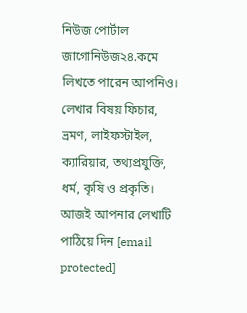নিউজ পোর্টাল জাগোনিউজ২৪.কমে লিখতে পারেন আপনিও। লেখার বিষয় ফিচার, ভ্রমণ, লাইফস্টাইল, ক্যারিয়ার, তথ্যপ্রযুক্তি, ধর্ম, কৃষি ও প্রকৃতি। আজই আপনার লেখাটি পাঠিয়ে দিন [email protected]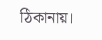ঠিকানায়।